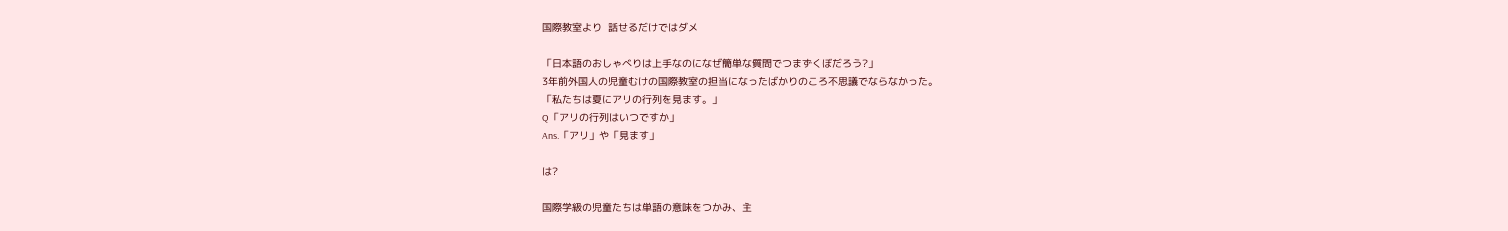国際教室より  話せるだけではダメ

「日本語のおしゃべりは上手なのになぜ簡単な質問でつまずくぼだろう?」
3年前外国人の児童むけの国際教室の担当になったばかりのころ不思議でならなかった。
「私たちは夏にアリの行列を見ます。」
Q「アリの行列はいつですか」
Ans.「アリ」や「見ます」

は?

国際学級の児童たちは単語の意味をつかみ、主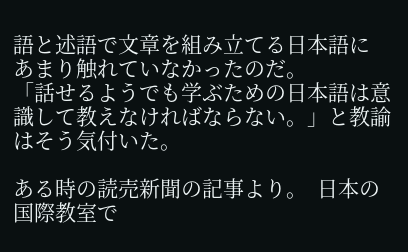語と述語で文章を組み立てる日本語に
あまり触れていなかったのだ。
「話せるようでも学ぶための日本語は意識して教えなければならない。」と教諭はそう気付いた。

ある時の読売新聞の記事より。  日本の国際教室で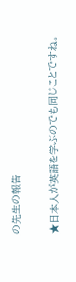の先生の報告

★日本人が英語を学ぶのでも同じことですね。